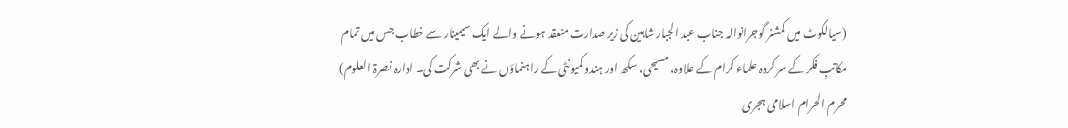(سیالکوٹ میں کمشنر گوجرانوالہ جناب عبد الجبار شاہین کی زیر صدارت منعقد ہونے والے ایک سیمینار سے خطاب جس میں تمام مکاتبِ فکر کے سر کردہ علماء کرام کے علاوہ، مسیحی، سکھ اور ہندو کمیونٹی کے راہنماؤں نے بھی شرکت کی۔ ادارہ نصرۃ العلوم)
محرم الحرام اسلامی ہجری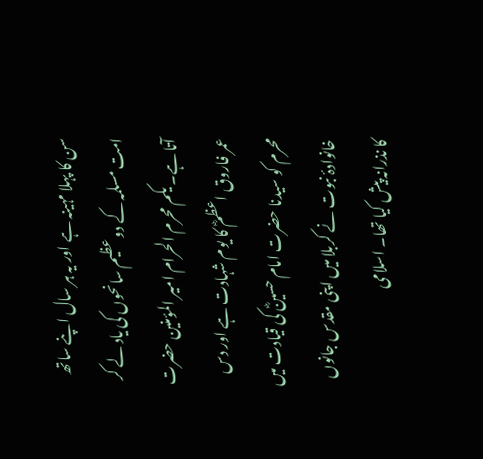سن کا پہلا مہینہ ہے اور یہ ہر سال اپنے ساتھ امت مسلمہ کے دو عظیم سانحوں کی یاد لے کر آتا ہے۔ یکم محرم الحرام امیر المؤمنین حضرت عمر فاروق اعظمؓ کا یوم شہادت ہے اور دس محرم کو سیدنا حضرت امام حسینؓ کی قیادت میں خانوادۂ نبوت نے کربلا میں اپنی مقدس جانوں کا نذرانہ پیش کیا تھا۔ اسلامی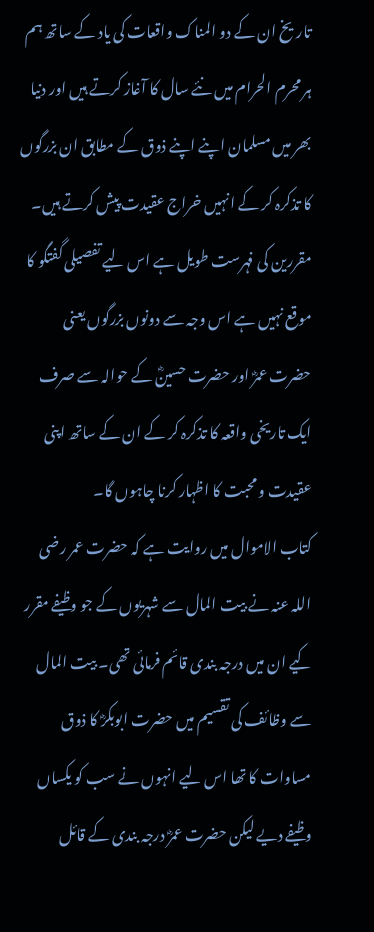تاریخ ان کے دو المناک واقعات کی یاد کے ساتھ ہم ہر محرم الحرام میں نئے سال کا آغاز کرتے ہیں اور دنیا بھر میں مسلمان اپنے اپنے ذوق کے مطابق ان بزرگوں کا تذکرہ کر کے انہیں خراج عقیدت پیش کرتے ہیں۔ مقررین کی فہرست طویل ہے اس لیے تفصیلی گفتگو کا موقع نہیں ہے اس وجہ سے دونوں بزرگوں یعنی حضرت عمرؓ اور حضرت حسینؓ کے حوالہ سے صرف ایک تاریخی واقعہ کا تذکرہ کر کے ان کے ساتھ اپنی عقیدت و محبت کا اظہار کرنا چاہوں گا۔
کتاب الاموال میں روایت ہے کہ حضرت عمر رضی اللہ عنہ نے بیت المال سے شہریوں کے جو وظیفے مقرر کیے ان میں درجہ بندی قائم فرمائی تھی۔ بیت المال سے وظائف کی تقسیم میں حضرت ابوبکرؓ کا ذوق مساوات کا تھا اس لیے انہوں نے سب کو یکساں وظیفے دیے لیکن حضرت عمرؓ درجہ بندی کے قائل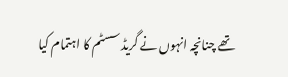تھے چنانچہ انہوں نے گریڈ سسٹم کا اہتمام کیا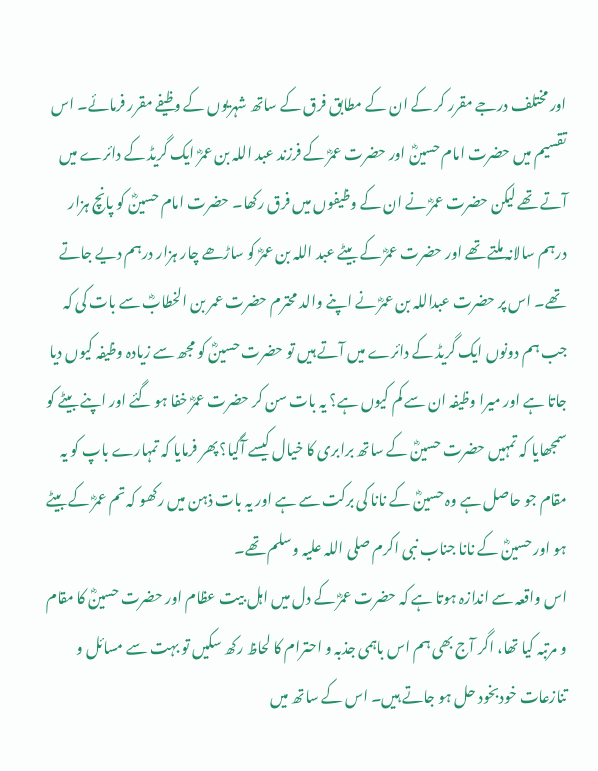اور مختلف درجے مقرر کر کے ان کے مطابق فرق کے ساتھ شہریوں کے وظیفے مقرر فرمائے۔ اس تقسیم میں حضرت امام حسینؓ اور حضرت عمرؓ کے فرزند عبد اللہ بن عمرؓ ایک گریڈ کے دائرے میں آتے تھے لیکن حضرت عمرؓ نے ان کے وظیفوں میں فرق رکھا۔ حضرت امام حسینؓ کو پانچ ہزار درہم سالانہ ملتے تھے اور حضرت عمرؓ کے بیٹے عبد اللہ بن عمرؓ کو ساڑھے چار ہزار درہم دیے جاتے تھے۔ اس پر حضرت عبداللہ بن عمرؓ نے اپنے والد محترم حضرت عمر بن الخطابؓ سے بات کی کہ جب ہم دونوں ایک گریڈ کے دائرے میں آتے ہیں تو حضرت حسینؓ کو مجھ سے زیادہ وظیفہ کیوں دیا جاتا ہے اور میرا وظیفہ ان سے کم کیوں ہے؟ یہ بات سن کر حضرت عمرؓ خفا ہو گئے اور اپنے بیٹے کو سمجھایا کہ تمہیں حضرت حسینؓ کے ساتھ برابری کا خیال کیسے آگیا؟ پھر فرمایا کہ تمہارے باپ کو یہ مقام جو حاصل ہے وہ حسینؓ کے نانا کی برکت سے ہے اور یہ بات ذہن میں رکھو کہ تم عمرؓ کے بیٹے ہو اور حسینؓ کے نانا جناب نبی اکرم صلی اللہ علیہ وسلم تھے۔
اس واقعہ سے اندازہ ہوتا ہے کہ حضرت عمرؓ کے دل میں اہل بیت عظام اور حضرت حسینؓ کا مقام و مرتبہ کیا تھا، اگر آج بھی ہم اس باہمی جذبہ و احترام کا لحاظ رکھ سکیں تو بہت سے مسائل و تنازعات خودبخود حل ہو جاتے ہیں۔ اس کے ساتھ میں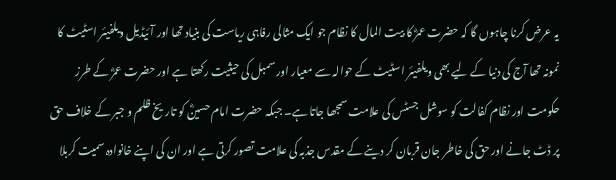یہ عرض کرنا چاہوں گا کہ حضرت عمرؓ کا بیت المال کا نظام جو ایک مثالی رفاہی ریاست کی بنیاد تھا اور آئیڈیل ویلفیئر اسٹیٹ کا نمونہ تھا آج کی دنیا کے لیے بھی ویلفیئر اسٹیٹ کے حوالہ سے معیار اور سمبل کی حیثیت رکھتا ہے اور حضرت عمرؓ کے طرز حکومت اور نظام کفالت کو سوشل جسٹس کی علامت سمجھا جاتا ہے۔ جبکہ حضرت امام حسینؓ کو تاریخ ظلم و جبر کے خلاف حق پر ڈٹ جانے اور حق کی خاطر جان قربان کر دینے کے مقدس جذبہ کی علامت تصور کرتی ہے اور ان کی اپنے خانوادہ سمیت کربلا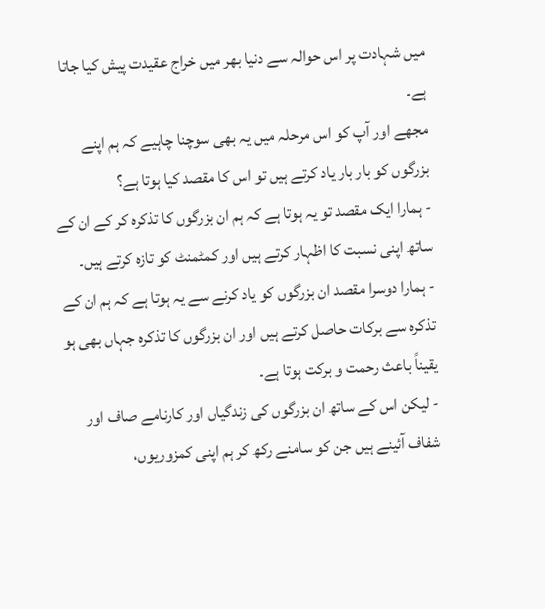میں شہادت پر اس حوالہ سے دنیا بھر میں خراج عقیدت پیش کیا جاتا ہے۔
مجھے اور آپ کو اس مرحلہ میں یہ بھی سوچنا چاہیے کہ ہم اپنے بزرگوں کو بار بار یاد کرتے ہیں تو اس کا مقصد کیا ہوتا ہے؟
- ہمارا ایک مقصد تو یہ ہوتا ہے کہ ہم ان بزرگوں کا تذکرہ کر کے ان کے ساتھ اپنی نسبت کا اظہار کرتے ہیں اور کمٹمنٹ کو تازہ کرتے ہیں۔
- ہمارا دوسرا مقصد ان بزرگوں کو یاد کرنے سے یہ ہوتا ہے کہ ہم ان کے تذکرہ سے برکات حاصل کرتے ہیں اور ان بزرگوں کا تذکرہ جہاں بھی ہو یقیناً باعث رحمت و برکت ہوتا ہے۔
- لیکن اس کے ساتھ ان بزرگوں کی زندگیاں اور کارنامے صاف اور شفاف آئینے ہیں جن کو سامنے رکھ کر ہم اپنی کمزوریوں،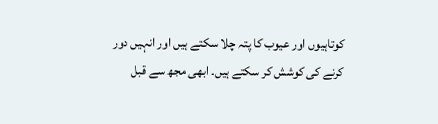کوتاہیوں اور عیوب کا پتہ چلا سکتے ہیں اور انہیں دور کرنے کی کوشش کر سکتے ہیں۔ ابھی مجھ سے قبل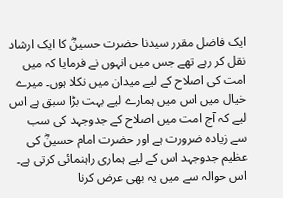ایک فاضل مقرر سیدنا حضرت حسینؓ کا ایک ارشاد نقل کر رہے تھے جس میں انہوں نے فرمایا کہ میں امت کی اصلاح کے لیے میدان میں نکلا ہوں۔ میرے خیال میں اس میں ہمارے لیے بہت بڑا سبق ہے اس لیے کہ آج امت میں اصلاح کے جدوجہد کی سب سے زیادہ ضرورت ہے اور حضرت امام حسینؓ کی عظیم جدوجہد اس کے لیے ہماری راہنمائی کرتی ہے۔
اس حوالہ سے میں یہ بھی عرض کرنا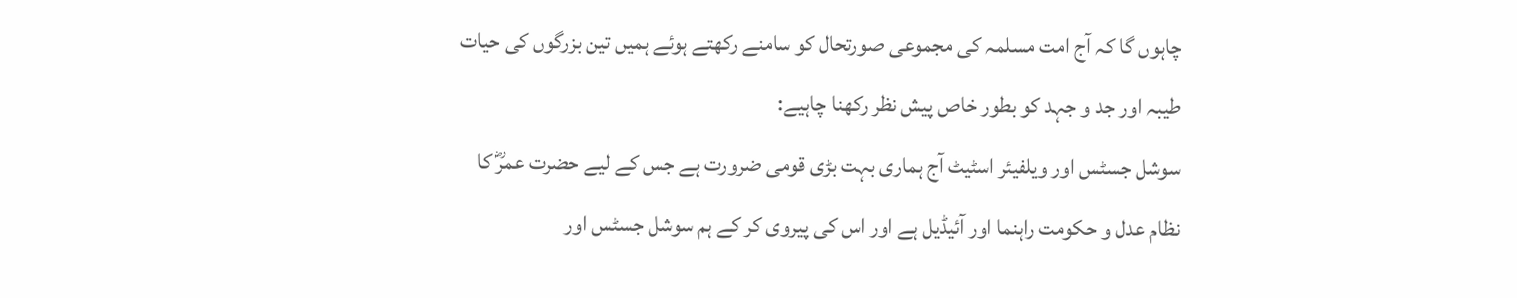چاہوں گا کہ آج امت مسلمہ کی مجموعی صورتحال کو سامنے رکھتے ہوئے ہمیں تین بزرگوں کی حیات طیبہ اور جد و جہد کو بطور خاص پیش نظر رکھنا چاہیے:
سوشل جسٹس اور ویلفیئر اسٹیٹ آج ہماری بہت بڑی قومی ضرورت ہے جس کے لیے حضرت عمرؓ کا نظام عدل و حکومت راہنما اور آئیڈیل ہے اور اس کی پیروی کر کے ہم سوشل جسٹس اور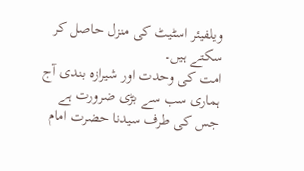ویلفیئر اسٹیٹ کی منزل حاصل کر سکتے ہیں۔
امت کی وحدت اور شیرازہ بندی آج ہماری سب سے بڑی ضرورت ہے جس کی طرف سیدنا حضرت امام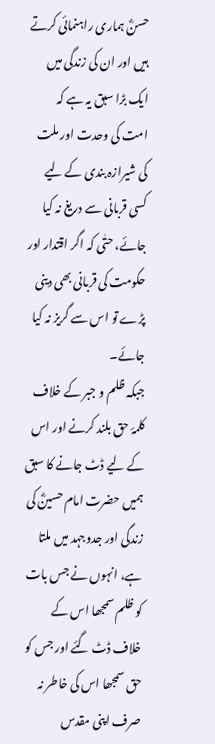حسنؓ ہماری راہنمائی کرتے ہیں اور ان کی زندگی میں ایک بڑا سبق یہ ہے کہ امت کی وحدت اور ملت کی شیرازہ بندی کے لیے کسی قربانی سے دریغ نہ کیا جائے، حتٰی کہ اگر اقتدار اور حکومت کی قربانی بھی دینی پڑے تو اس سے گریز نہ کیا جائے۔
جبکہ ظلم و جبر کے خلاف کلمۂ حق بلند کرنے اور اس کے لیے ڈٹ جانے کا سبق ہمیں حضرت امام حسینؓ کی زندگی اور جدوجہد میں ملتا ہے، انہوں نے جس بات کو ظلم سمجھا اس کے خلاف ڈٹ گئے اور جس کو حق سمجھا اس کی خاطر نہ صرف اپنی مقدس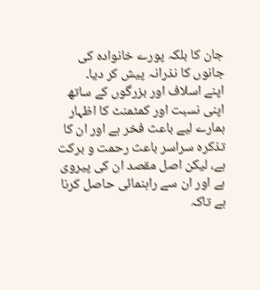جان کا بلکہ پورے خانوادہ کی جانوں کا نذرانہ پیش کر دیا۔
اپنے اسلاف اور بزرگوں کے ساتھ اپنی نسبت اور کمٹمنٹ کا اظہار ہمارے لیے باعث فخر ہے اور ان کا تذکرہ سراسر باعث رحمت و برکت ہے، لیکن اصل مقصد ان کی پیروی ہے اور ان سے راہنمائی حاصل کرنا ہے تاکہ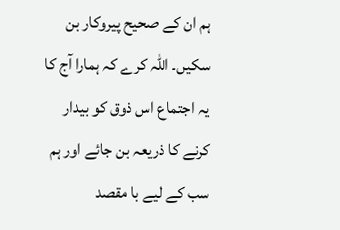ہم ان کے صحیح پیروکار بن سکیں۔ اللہ کرے کہ ہمارا آج کا یہ اجتماع اس ذوق کو بیدار کرنے کا ذریعہ بن جائے اور ہم سب کے لیے با مقصد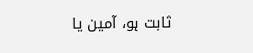ثابت ہو، آمین یا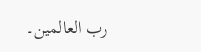رب العالمین۔